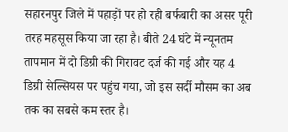सहारनपुर जिले में पहाड़ों पर हो रही बर्फबारी का असर पूरी तरह महसूस किया जा रहा है। बीते 24 घंटे में न्यूनतम तापमान में दो डिग्री की गिरावट दर्ज की गई और यह 4 डिग्री सेल्सियस पर पहुंच गया, जो इस सर्दी मौसम का अब तक का सबसे कम स्तर है।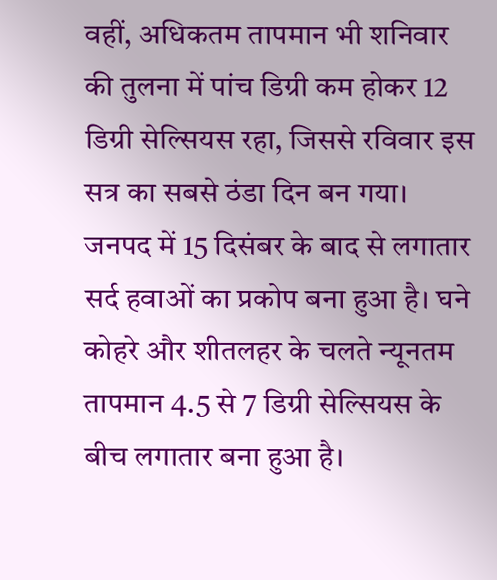वहीं, अधिकतम तापमान भी शनिवार की तुलना में पांच डिग्री कम होकर 12 डिग्री सेल्सियस रहा, जिससे रविवार इस सत्र का सबसे ठंडा दिन बन गया।
जनपद में 15 दिसंबर के बाद से लगातार सर्द हवाओं का प्रकोप बना हुआ है। घने कोहरे और शीतलहर के चलते न्यूनतम तापमान 4.5 से 7 डिग्री सेल्सियस के बीच लगातार बना हुआ है।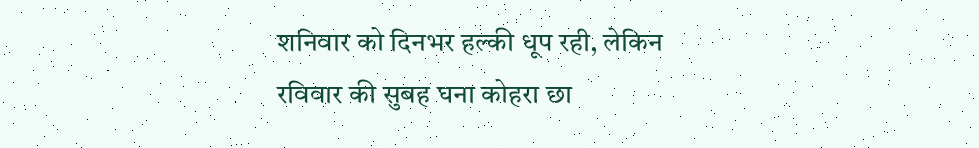शनिवार को दिनभर हल्की धूप रही, लेकिन रविवार की सुबह घना कोहरा छा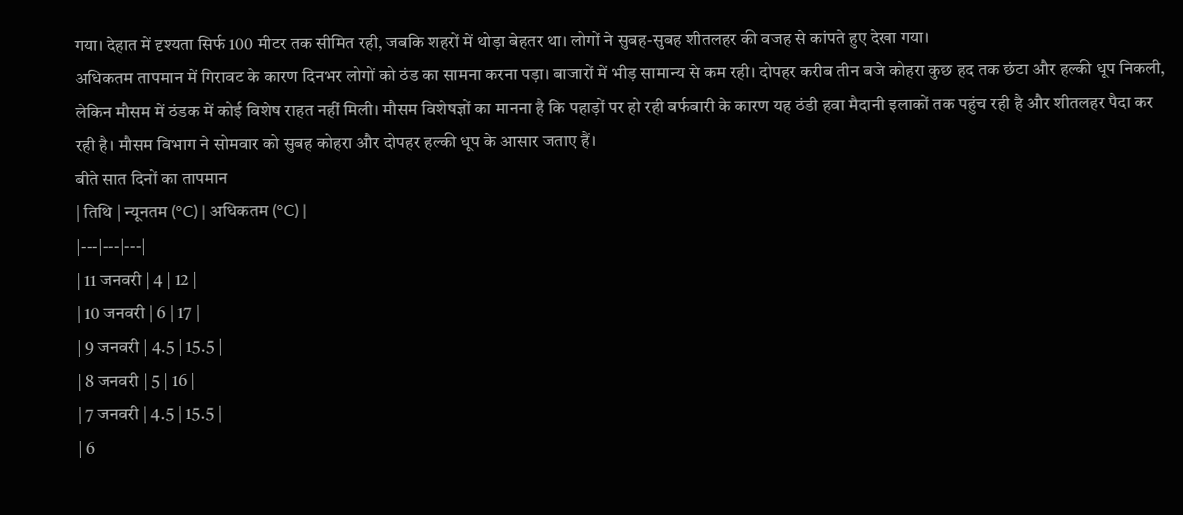गया। देहात में दृश्यता सिर्फ 100 मीटर तक सीमित रही, जबकि शहरों में थोड़ा बेहतर था। लोगों ने सुबह-सुबह शीतलहर की वजह से कांपते हुए देखा गया।
अधिकतम तापमान में गिरावट के कारण दिनभर लोगों को ठंड का सामना करना पड़ा। बाजारों में भीड़ सामान्य से कम रही। दोपहर करीब तीन बजे कोहरा कुछ हद तक छंटा और हल्की धूप निकली, लेकिन मौसम में ठंडक में कोई विशेष राहत नहीं मिली। मौसम विशेषज्ञों का मानना है कि पहाड़ों पर हो रही बर्फबारी के कारण यह ठंडी हवा मैदानी इलाकों तक पहुंच रही है और शीतलहर पैदा कर रही है। मौसम विभाग ने सोमवार को सुबह कोहरा और दोपहर हल्की धूप के आसार जताए हैं।
बीते सात दिनों का तापमान
| तिथि | न्यूनतम (°C) | अधिकतम (°C) |
|---|---|---|
| 11 जनवरी | 4 | 12 |
| 10 जनवरी | 6 | 17 |
| 9 जनवरी | 4.5 | 15.5 |
| 8 जनवरी | 5 | 16 |
| 7 जनवरी | 4.5 | 15.5 |
| 6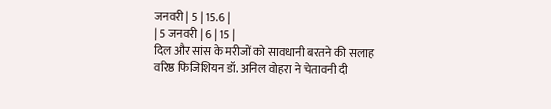जनवरी | 5 | 15.6 |
| 5 जनवरी | 6 | 15 |
दिल और सांस के मरीजों को सावधानी बरतने की सलाह
वरिष्ठ फिजिशियन डॉ. अनिल वोहरा ने चेतावनी दी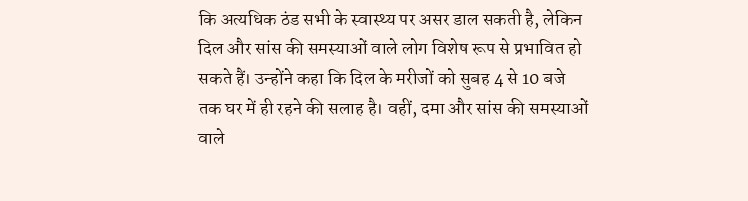कि अत्यधिक ठंड सभी के स्वास्थ्य पर असर डाल सकती है, लेकिन दिल और सांस की समस्याओं वाले लोग विशेष रूप से प्रभावित हो सकते हैं। उन्होंने कहा कि दिल के मरीजों को सुबह 4 से 10 बजे तक घर में ही रहने की सलाह है। वहीं, दमा और सांस की समस्याओं वाले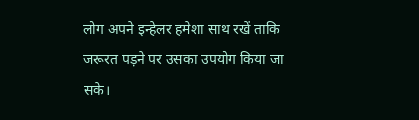लोग अपने इन्हेलर हमेशा साथ रखें ताकि जरूरत पड़ने पर उसका उपयोग किया जा सके।